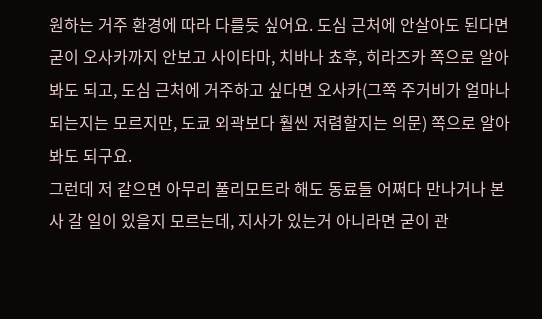원하는 거주 환경에 따라 다를듯 싶어요. 도심 근처에 안살아도 된다면 굳이 오사카까지 안보고 사이타마, 치바나 쵸후, 히라즈카 쪽으로 알아봐도 되고, 도심 근처에 거주하고 싶다면 오사카(그쪽 주거비가 얼마나 되는지는 모르지만, 도쿄 외곽보다 훨씬 저렴할지는 의문) 쪽으로 알아봐도 되구요.
그런데 저 같으면 아무리 풀리모트라 해도 동료들 어쩌다 만나거나 본사 갈 일이 있을지 모르는데, 지사가 있는거 아니라면 굳이 관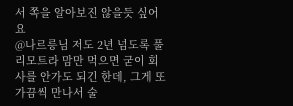서 쪽을 알아보진 않을듯 싶어요
@나르릉님 저도 2년 넘도록 풀리모트라 맘만 먹으면 굳이 회사를 안가도 되긴 한데, 그게 또 가끔씩 만나서 술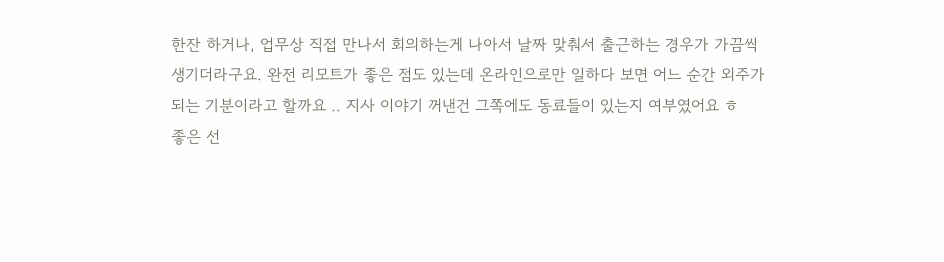한잔 하거나, 업무상 직접 만나서 회의하는게 나아서 날짜 맞춰서 출근하는 경우가 가끔씩 생기더라구요. 완전 리모트가 좋은 점도 있는데 온라인으로만 일하다 보면 어느 순간 외주가 되는 기분이라고 할까요 .. 지사 이야기 꺼낸건 그쪽에도 동료들이 있는지 여부였어요 ㅎ
좋은 선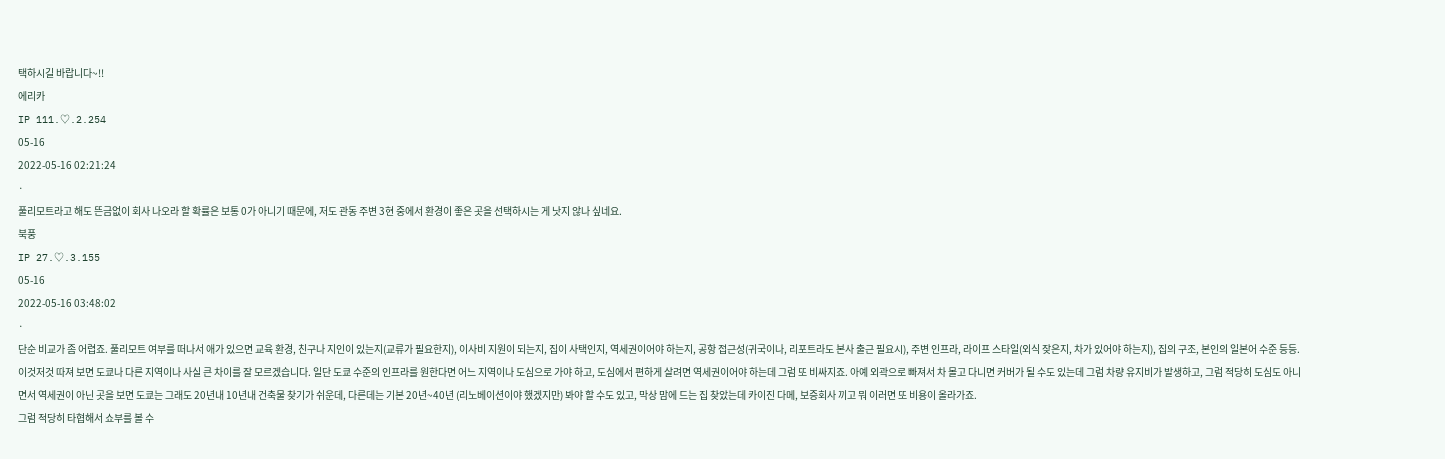택하시길 바랍니다~!!
에리카
IP 111.♡.2.254
05-16
2022-05-16 02:21:24
·
풀리모트라고 해도 뜬금없이 회사 나오라 할 확률은 보통 0가 아니기 때문에, 저도 관동 주변 3현 중에서 환경이 좋은 곳을 선택하시는 게 낫지 않나 싶네요.
북풍
IP 27.♡.3.155
05-16
2022-05-16 03:48:02
·
단순 비교가 좀 어렵죠. 풀리모트 여부를 떠나서 애가 있으면 교육 환경, 친구나 지인이 있는지(교류가 필요한지), 이사비 지원이 되는지, 집이 사택인지, 역세권이어야 하는지, 공항 접근성(귀국이나, 리포트라도 본사 출근 필요시), 주변 인프라, 라이프 스타일(외식 잦은지, 차가 있어야 하는지), 집의 구조, 본인의 일본어 수준 등등.
이것저것 따져 보면 도쿄나 다른 지역이나 사실 큰 차이를 잘 모르겠습니다. 일단 도쿄 수준의 인프라를 원한다면 어느 지역이나 도심으로 가야 하고, 도심에서 편하게 살려면 역세권이어야 하는데 그럼 또 비싸지죠. 아예 외곽으로 빠져서 차 몰고 다니면 커버가 될 수도 있는데 그럼 차량 유지비가 발생하고, 그럼 적당히 도심도 아니면서 역세권이 아닌 곳을 보면 도쿄는 그래도 20년내 10년내 건축물 찾기가 쉬운데, 다른데는 기본 20년~40년 (리노베이션이야 했겠지만) 봐야 할 수도 있고, 막상 맘에 드는 집 찾았는데 카이진 다메, 보증회사 끼고 뭐 이러면 또 비용이 올라가죠.
그럼 적당히 타협해서 쇼부를 볼 수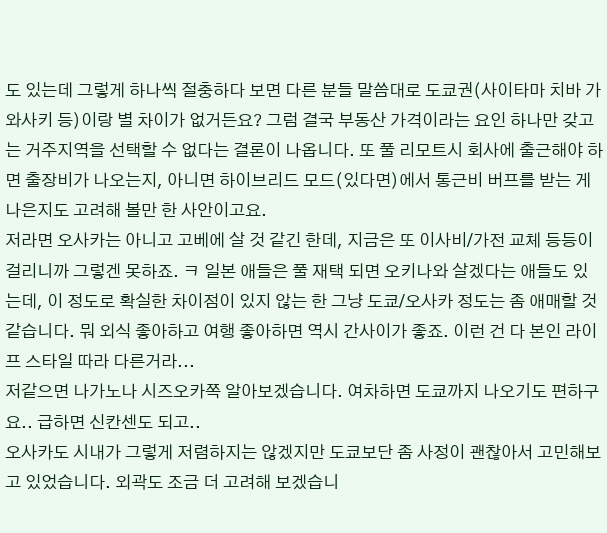도 있는데 그렇게 하나씩 절충하다 보면 다른 분들 말씀대로 도쿄권(사이타마 치바 가와사키 등)이랑 별 차이가 없거든요? 그럼 결국 부동산 가격이라는 요인 하나만 갖고는 거주지역을 선택할 수 없다는 결론이 나옵니다. 또 풀 리모트시 회사에 출근해야 하면 출장비가 나오는지, 아니면 하이브리드 모드(있다면)에서 통근비 버프를 받는 게 나은지도 고려해 볼만 한 사안이고요.
저라면 오사카는 아니고 고베에 살 것 같긴 한데, 지금은 또 이사비/가전 교체 등등이 걸리니까 그렇겐 못하죠. ㅋ 일본 애들은 풀 재택 되면 오키나와 살겠다는 애들도 있는데, 이 정도로 확실한 차이점이 있지 않는 한 그냥 도쿄/오사카 정도는 좀 애매할 것 같습니다. 뭐 외식 좋아하고 여행 좋아하면 역시 간사이가 좋죠. 이런 건 다 본인 라이프 스타일 따라 다른거라...
저같으면 나가노나 시즈오카쪽 알아보겠습니다. 여차하면 도쿄까지 나오기도 편하구요.. 급하면 신칸센도 되고..
오사카도 시내가 그렇게 저렴하지는 않겠지만 도쿄보단 좀 사정이 괜찮아서 고민해보고 있었습니다. 외곽도 조금 더 고려해 보겠습니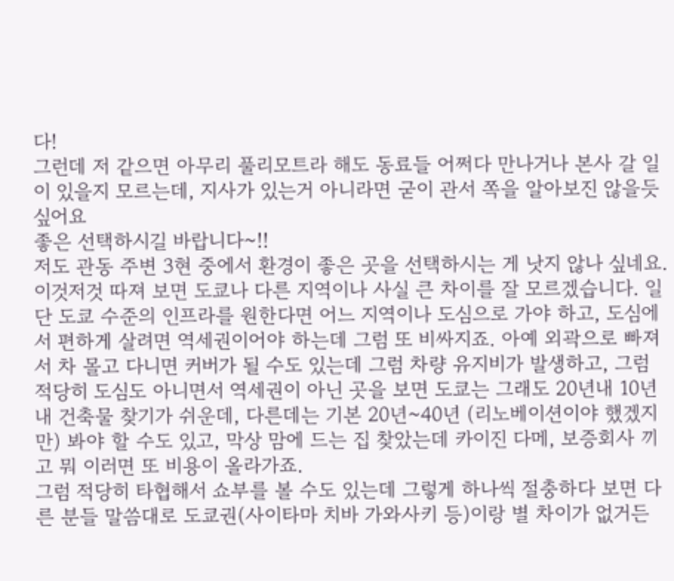다!
그런데 저 같으면 아무리 풀리모트라 해도 동료들 어쩌다 만나거나 본사 갈 일이 있을지 모르는데, 지사가 있는거 아니라면 굳이 관서 쪽을 알아보진 않을듯 싶어요
좋은 선택하시길 바랍니다~!!
저도 관동 주변 3현 중에서 환경이 좋은 곳을 선택하시는 게 낫지 않나 싶네요.
이것저것 따져 보면 도쿄나 다른 지역이나 사실 큰 차이를 잘 모르겠습니다. 일단 도쿄 수준의 인프라를 원한다면 어느 지역이나 도심으로 가야 하고, 도심에서 편하게 살려면 역세권이어야 하는데 그럼 또 비싸지죠. 아예 외곽으로 빠져서 차 몰고 다니면 커버가 될 수도 있는데 그럼 차량 유지비가 발생하고, 그럼 적당히 도심도 아니면서 역세권이 아닌 곳을 보면 도쿄는 그래도 20년내 10년내 건축물 찾기가 쉬운데, 다른데는 기본 20년~40년 (리노베이션이야 했겠지만) 봐야 할 수도 있고, 막상 맘에 드는 집 찾았는데 카이진 다메, 보증회사 끼고 뭐 이러면 또 비용이 올라가죠.
그럼 적당히 타협해서 쇼부를 볼 수도 있는데 그렇게 하나씩 절충하다 보면 다른 분들 말씀대로 도쿄권(사이타마 치바 가와사키 등)이랑 별 차이가 없거든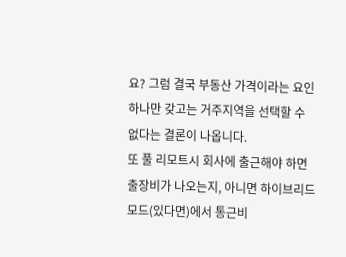요? 그럼 결국 부동산 가격이라는 요인 하나만 갖고는 거주지역을 선택할 수 없다는 결론이 나옵니다.
또 풀 리모트시 회사에 출근해야 하면 출장비가 나오는지, 아니면 하이브리드 모드(있다면)에서 통근비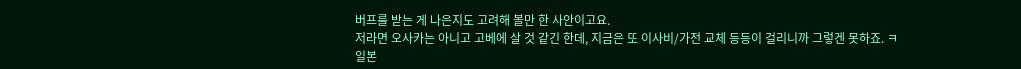버프를 받는 게 나은지도 고려해 볼만 한 사안이고요.
저라면 오사카는 아니고 고베에 살 것 같긴 한데, 지금은 또 이사비/가전 교체 등등이 걸리니까 그렇겐 못하죠. ㅋ
일본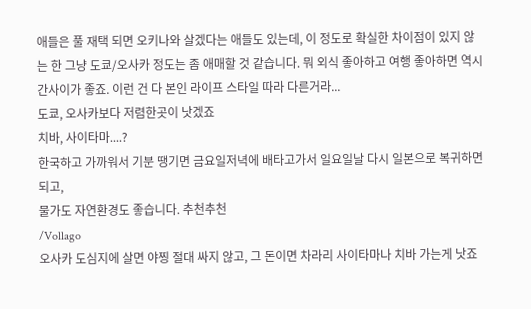애들은 풀 재택 되면 오키나와 살겠다는 애들도 있는데, 이 정도로 확실한 차이점이 있지 않는 한 그냥 도쿄/오사카 정도는 좀 애매할 것 같습니다. 뭐 외식 좋아하고 여행 좋아하면 역시 간사이가 좋죠. 이런 건 다 본인 라이프 스타일 따라 다른거라...
도쿄, 오사카보다 저렴한곳이 낫겠죠
치바, 사이타마....?
한국하고 가까워서 기분 땡기면 금요일저녁에 배타고가서 일요일날 다시 일본으로 복귀하면되고,
물가도 자연환경도 좋습니다. 추천추천
/Vollago
오사카 도심지에 살면 야찡 절대 싸지 않고, 그 돈이면 차라리 사이타마나 치바 가는게 낫죠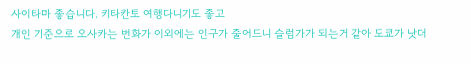사이타마 좋습니다. 키타칸토 여행다니기도 좋고
개인 기준으로 오사카는 번화가 이외에는 인구가 줄어드니 슬럼가가 되는거 같아 도쿄가 낫더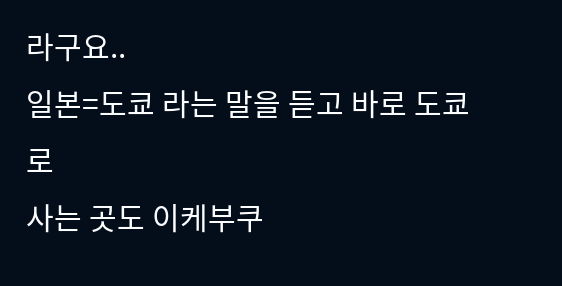라구요..
일본=도쿄 라는 말을 듣고 바로 도쿄로
사는 곳도 이케부쿠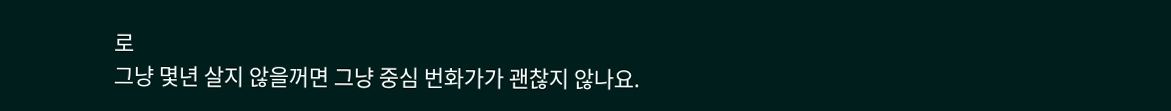로
그냥 몇년 살지 않을꺼면 그냥 중심 번화가가 괜찮지 않나요.